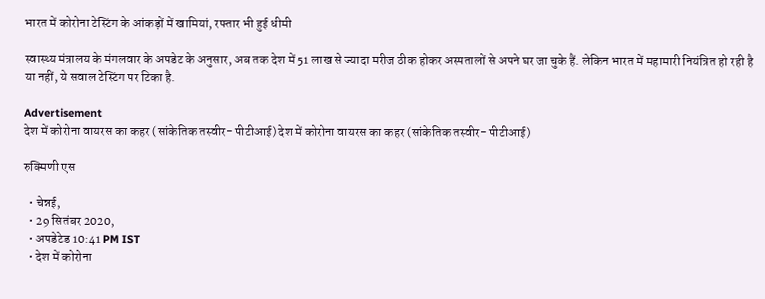भारत में कोरोना टेस्टिंग के आंकड़ों में खामियां, रफ्तार भी हुई धीमी

स्वास्थ्य मंत्रालय के मंगलवार के अपडेट के अनुसार, अब तक देश में 51 लाख से ज्यादा मरीज ठीक होकर अस्पतालों से अपने घर जा चुके हैं. लेकिन भारत में महामारी नियंत्रित हो रही है या नहीं, ये सवाल टेस्टिंग पर टिका है.

Advertisement
देश में कोरोना वायरस का कहर (सांकेतिक तस्वीर- पीटीआई) देश में कोरोना वायरस का कहर (सांकेतिक तस्वीर- पीटीआई)

रुक्मिणी एस

  • चेन्नई,
  • 29 सितंबर 2020,
  • अपडेटेड 10:41 PM IST
  • देश में कोरोना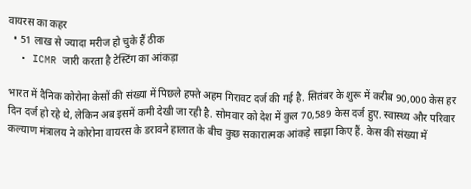वायरस का कहर
  • 51 लाख से ज्यादा मरीज हो चुके हैं ठीक
  • ICMR जारी करता है टेस्टिंग का आंकड़ा

भारत में दैनिक कोरोना केसों की संख्या में पिछले हफ्ते अहम गिरावट दर्ज की गई है. सितंबर के शुरू में करीब 90,000 केस हर दिन दर्ज हो रहे थे, लेकिन अब इसमें कमी देखी जा रही है. सोमवार को देश में कुल 70,589 केस दर्ज हुए. स्वास्थ्य और परिवार कल्याण मंत्रालय ने कोरोना वायरस के डरावने हालात के बीच कुछ सकारात्मक आंकड़े साझा किए हैं. केस की संख्या में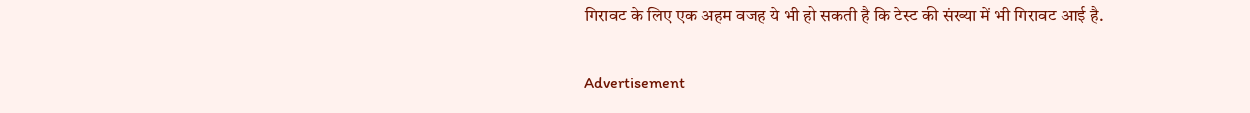गिरावट के लिए एक अहम वजह ये भी हो सकती है कि टेस्ट की संख्या में भी गिरावट आई है.

Advertisement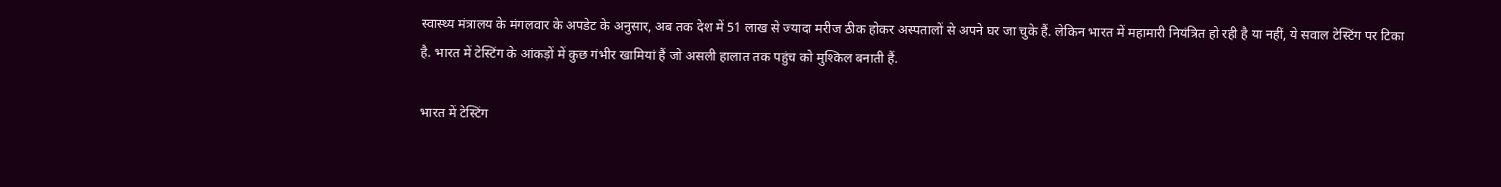स्वास्थ्य मंत्रालय के मंगलवार के अपडेट के अनुसार, अब तक देश में 51 लाख से ज्यादा मरीज ठीक होकर अस्पतालों से अपने घर जा चुके हैं. लेकिन भारत में महामारी नियंत्रित हो रही है या नहीं, ये सवाल टेस्टिंग पर टिका है. भारत में टेस्टिंग के आंकड़ों में कुछ गंभीर खामियां हैं जो असली हालात तक पहुंच को मुश्किल बनाती हैं.

भारत में टेस्टिंग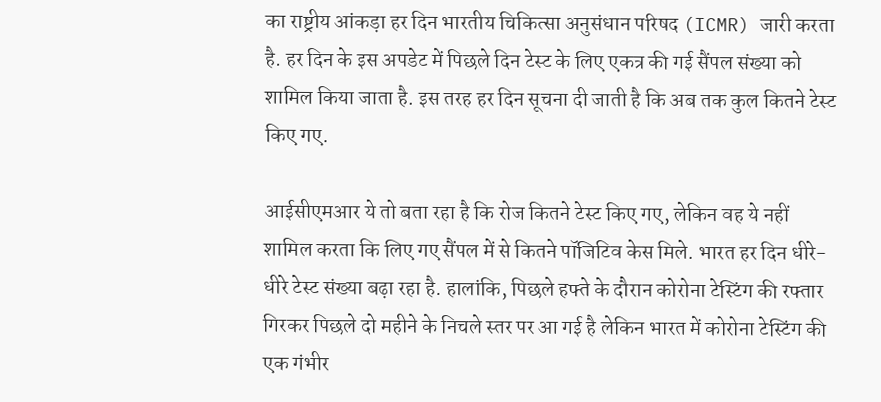का राष्ट्रीय आंकड़ा हर दिन भारतीय चिकित्सा अनुसंधान परिषद (ICMR) जारी करता है. हर दिन के इस अपडेट में पिछले दिन टेस्ट के लिए एकत्र की गई सैंपल संख्या को शामिल किया जाता है. इस तरह हर दिन सूचना दी जाती है कि अब तक कुल कितने टेस्ट किए गए.

आईसीएमआर ये तो बता रहा है कि रोज कितने टेस्ट किए गए, लेकिन वह ये नहीं शामिल करता कि लिए गए सैंपल में से कितने पॉजिटिव केस मिले. भारत हर दिन धीरे-धीरे टेस्ट संख्या बढ़ा रहा है. हालांकि, पिछले हफ्ते के दौरान कोरोना टेस्टिंग की रफ्तार गिरकर पिछले दो महीने के निचले स्तर पर आ गई है लेकिन भारत में कोरोना टेस्टिंग की एक गंभीर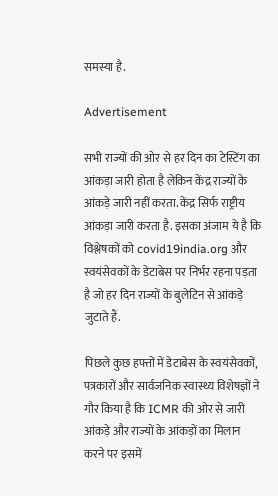समस्या है.

Advertisement

सभी राज्यों की ओर से हर दिन का टेस्टिंग का आंकड़ा जारी होता है लेकिन केंद्र राज्यों के आंकड़े जारी नहीं करता. केंद्र सिर्फ राष्ट्रीय आंकड़ा जारी करता है. इसका अंजाम ये है कि विश्लेषकों को covid19india.org और स्वयंसेवकों के डेटाबेस पर निर्भर रहना पड़ता है जो हर दिन राज्यों के बुलेटिन से आंकड़े जुटाते हैं.

पिछले कुछ हफ्तों में डेटाबेस के स्वयंसेवकों, पत्रकारों और सार्वजनिक स्वास्थ्य विशेषज्ञों ने गौर किया है कि ICMR की ओर से जारी आंकड़े और राज्यों के आंकड़ों का मिलान करने पर इसमें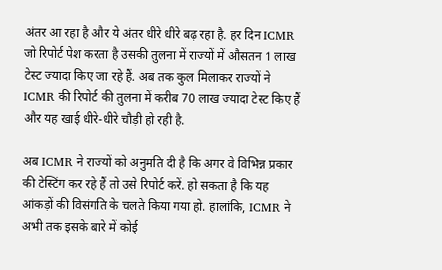अंतर आ रहा है और ये अंतर धीरे धीरे बढ़ रहा है. हर दिन ICMR जो रिपोर्ट पेश करता है उसकी तुलना में राज्यों में औसतन 1 लाख टेस्ट ज्यादा किए जा रहे हैं. अब तक कुल मिलाकर राज्यों ने ICMR की रिपोर्ट की तुलना में करीब 70 लाख ज्यादा टेस्ट किए हैं और यह खाई धीरे-धीरे चौड़ी हो रही है.

अब ICMR ने राज्यों को अनुमति दी है कि अगर वे विभिन्न प्रकार की टेस्टिंग कर रहे हैं तो उसे रिपोर्ट करें. हो सकता है कि यह आंकड़ों की विसंगति के चलते किया गया हो. हालांकि, ICMR ने अभी तक इसके बारे में कोई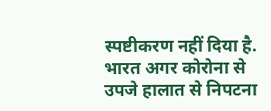स्पष्टीकरण नहीं दिया है. भारत अगर कोरोना से उपजे हालात से निपटना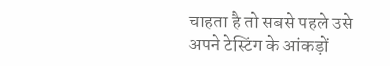चाहता है तो सबसे पहले उसे अपने टेस्टिंग के आंकड़ों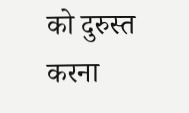को दुरुस्त करना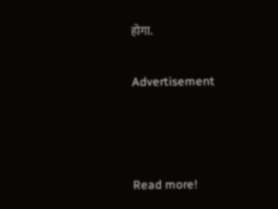होगा.

Advertisement



Read more!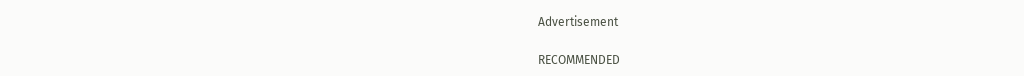Advertisement

RECOMMENDED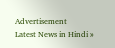Advertisement
Latest News in Hindi »